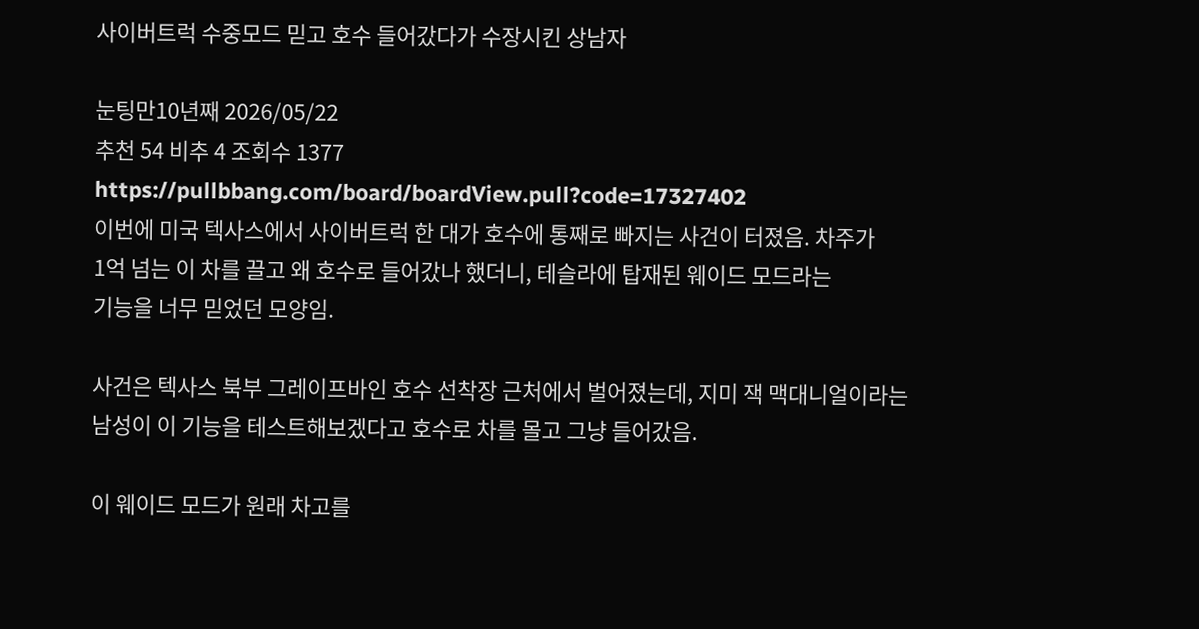사이버트럭 수중모드 믿고 호수 들어갔다가 수장시킨 상남자

눈팅만10년째 2026/05/22
추천 54 비추 4 조회수 1377
https://pullbbang.com/board/boardView.pull?code=17327402
이번에 미국 텍사스에서 사이버트럭 한 대가 호수에 통째로 빠지는 사건이 터졌음. 차주가
1억 넘는 이 차를 끌고 왜 호수로 들어갔나 했더니, 테슬라에 탑재된 웨이드 모드라는
기능을 너무 믿었던 모양임.

사건은 텍사스 북부 그레이프바인 호수 선착장 근처에서 벌어졌는데, 지미 잭 맥대니얼이라는
남성이 이 기능을 테스트해보겠다고 호수로 차를 몰고 그냥 들어갔음.

이 웨이드 모드가 원래 차고를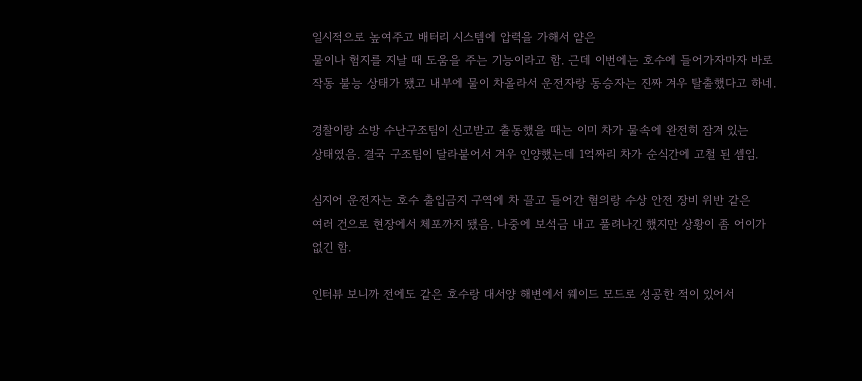일시적으로 높여주고 배터리 시스템에 압력을 가해서 얕은
물이나 험지를 지날 때 도움을 주는 기능이라고 함. 근데 이번에는 호수에 들어가자마자 바로
작동 불능 상태가 됐고 내부에 물이 차올라서 운전자랑 동승자는 진짜 겨우 탈출했다고 하네.

경찰이랑 소방 수난구조팀이 신고받고 출동했을 때는 이미 차가 물속에 완전히 잠겨 있는
상태였음. 결국 구조팀이 달라붙어서 겨우 인양했는데 1억짜리 차가 순식간에 고철 된 셈임.

심지어 운전자는 호수 출입금지 구역에 차 끌고 들어간 혐의랑 수상 안전 장비 위반 같은
여러 건으로 현장에서 체포까지 됐음. 나중에 보석금 내고 풀려나긴 했지만 상황이 좀 어이가
없긴 함.

인터뷰 보니까 전에도 같은 호수랑 대서양 해변에서 웨이드 모드로 성공한 적이 있어서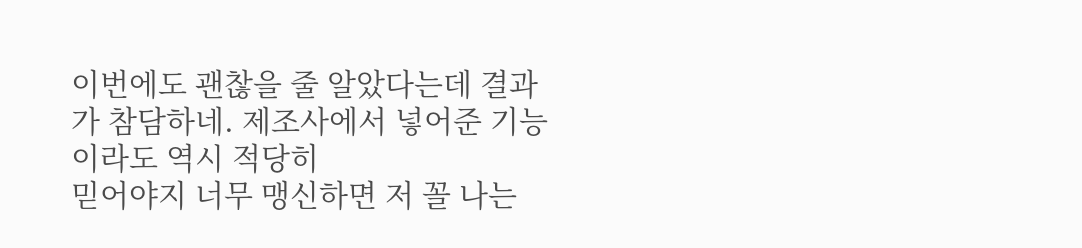이번에도 괜찮을 줄 알았다는데 결과가 참담하네. 제조사에서 넣어준 기능이라도 역시 적당히
믿어야지 너무 맹신하면 저 꼴 나는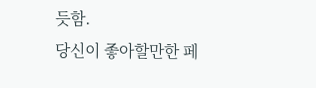듯함.
당신이 좋아할만한 페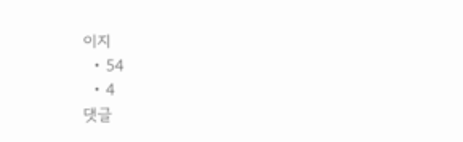이지
  • 54
  • 4
댓글